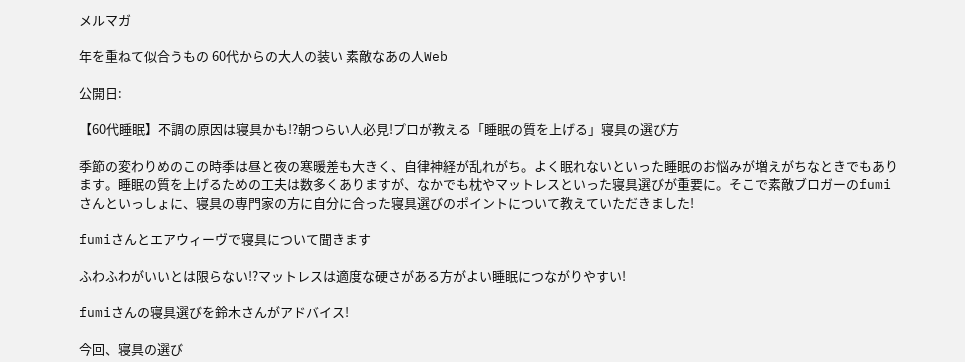メルマガ

年を重ねて似合うもの 60代からの大人の装い 素敵なあの人Web

公開日:

【60代睡眠】不調の原因は寝具かも!?朝つらい人必見!プロが教える「睡眠の質を上げる」寝具の選び方

季節の変わりめのこの時季は昼と夜の寒暖差も大きく、自律神経が乱れがち。よく眠れないといった睡眠のお悩みが増えがちなときでもあります。睡眠の質を上げるための工夫は数多くありますが、なかでも枕やマットレスといった寝具選びが重要に。そこで素敵ブロガーのfumiさんといっしょに、寝具の専門家の方に自分に合った寝具選びのポイントについて教えていただきました!

fumiさんとエアウィーヴで寝具について聞きます

ふわふわがいいとは限らない!?マットレスは適度な硬さがある方がよい睡眠につながりやすい!

fumiさんの寝具選びを鈴木さんがアドバイス!

今回、寝具の選び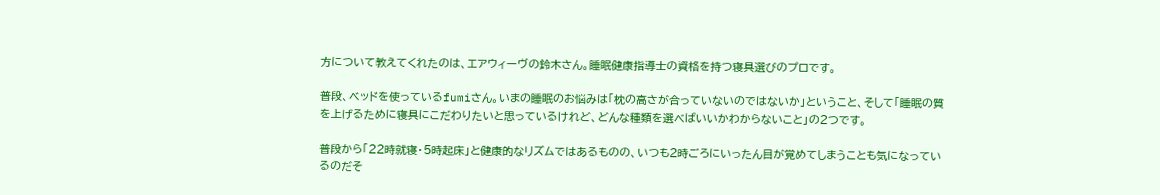方について教えてくれたのは、エアウィーヴの鈴木さん。睡眠健康指導士の資格を持つ寝具選びのプロです。

普段、ベッドを使っているfumiさん。いまの睡眠のお悩みは「枕の高さが合っていないのではないか」ということ、そして「睡眠の質を上げるために寝具にこだわりたいと思っているけれど、どんな種類を選べばいいかわからないこと」の2つです。

普段から「22時就寝・5時起床」と健康的なリズムではあるものの、いつも2時ごろにいったん目が覚めてしまうことも気になっているのだそ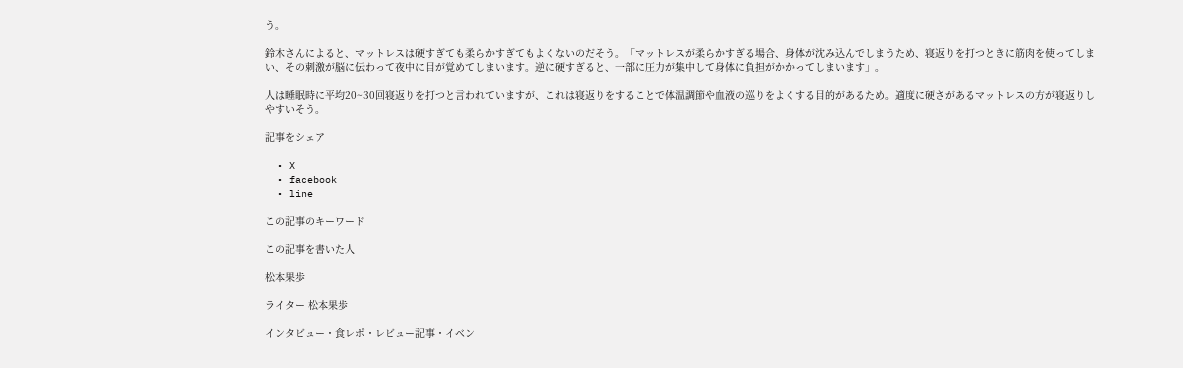う。

鈴木さんによると、マットレスは硬すぎても柔らかすぎてもよくないのだそう。「マットレスが柔らかすぎる場合、身体が沈み込んでしまうため、寝返りを打つときに筋肉を使ってしまい、その刺激が脳に伝わって夜中に目が覚めてしまいます。逆に硬すぎると、一部に圧力が集中して身体に負担がかかってしまいます」。

人は睡眠時に平均20~30回寝返りを打つと言われていますが、これは寝返りをすることで体温調節や血液の巡りをよくする目的があるため。適度に硬さがあるマットレスの方が寝返りしやすいそう。

記事をシェア

  • X
  • facebook
  • line

この記事のキーワード

この記事を書いた人

松本果歩

ライター 松本果歩

インタビュー・食レポ・レビュー記事・イベン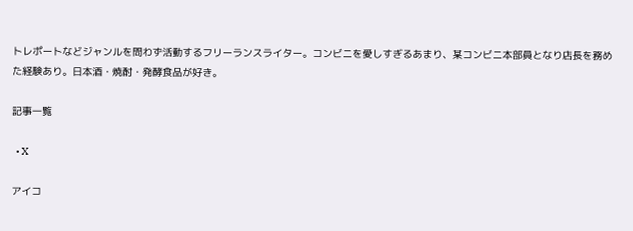トレポートなどジャンルを問わず活動するフリーランスライター。コンビニを愛しすぎるあまり、某コンビニ本部員となり店長を務めた経験あり。日本酒・焼酎・発酵食品が好き。

記事一覧

  • X

アイコ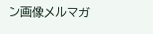ン画像メルマガ